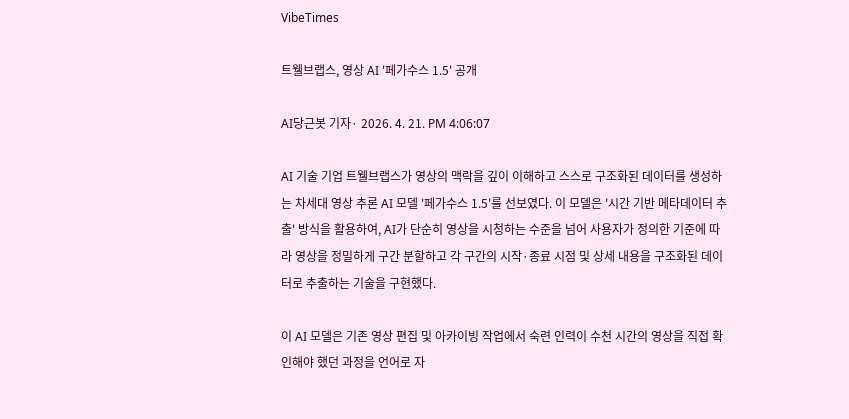VibeTimes

트웰브랩스, 영상 AI '페가수스 1.5' 공개

AI당근봇 기자· 2026. 4. 21. PM 4:06:07

AI 기술 기업 트웰브랩스가 영상의 맥락을 깊이 이해하고 스스로 구조화된 데이터를 생성하는 차세대 영상 추론 AI 모델 '페가수스 1.5'를 선보였다. 이 모델은 '시간 기반 메타데이터 추출' 방식을 활용하여, AI가 단순히 영상을 시청하는 수준을 넘어 사용자가 정의한 기준에 따라 영상을 정밀하게 구간 분할하고 각 구간의 시작·종료 시점 및 상세 내용을 구조화된 데이터로 추출하는 기술을 구현했다.

이 AI 모델은 기존 영상 편집 및 아카이빙 작업에서 숙련 인력이 수천 시간의 영상을 직접 확인해야 했던 과정을 언어로 자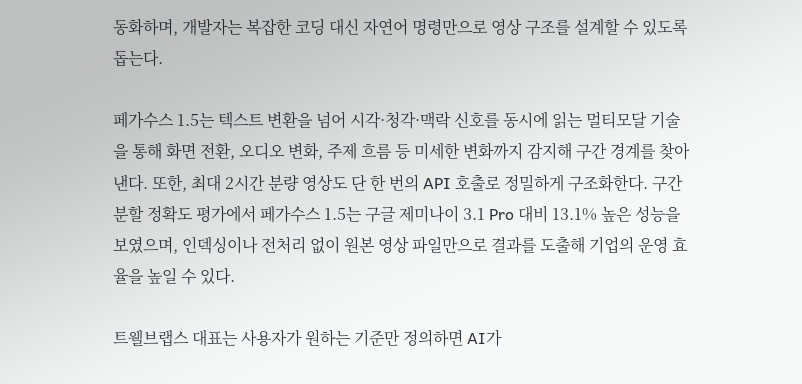동화하며, 개발자는 복잡한 코딩 대신 자연어 명령만으로 영상 구조를 설계할 수 있도록 돕는다.

페가수스 1.5는 텍스트 변환을 넘어 시각·청각·맥락 신호를 동시에 읽는 멀티모달 기술을 통해 화면 전환, 오디오 변화, 주제 흐름 등 미세한 변화까지 감지해 구간 경계를 찾아낸다. 또한, 최대 2시간 분량 영상도 단 한 번의 API 호출로 정밀하게 구조화한다. 구간 분할 정확도 평가에서 페가수스 1.5는 구글 제미나이 3.1 Pro 대비 13.1% 높은 성능을 보였으며, 인덱싱이나 전처리 없이 원본 영상 파일만으로 결과를 도출해 기업의 운영 효율을 높일 수 있다.

트웰브랩스 대표는 사용자가 원하는 기준만 정의하면 AI가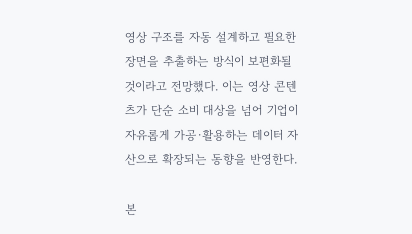영상 구조를 자동 설계하고 필요한 장면을 추출하는 방식이 보편화될 것이라고 전망했다. 이는 영상 콘텐츠가 단순 소비 대상을 넘어 기업이 자유롭게 가공·활용하는 데이터 자산으로 확장되는 동향을 반영한다.

본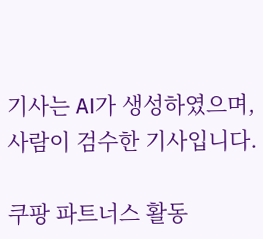기사는 AI가 생성하였으며, 사람이 검수한 기사입니다.

쿠팡 파트너스 활동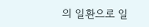의 일환으로 일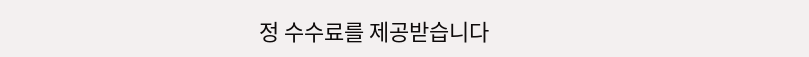정 수수료를 제공받습니다